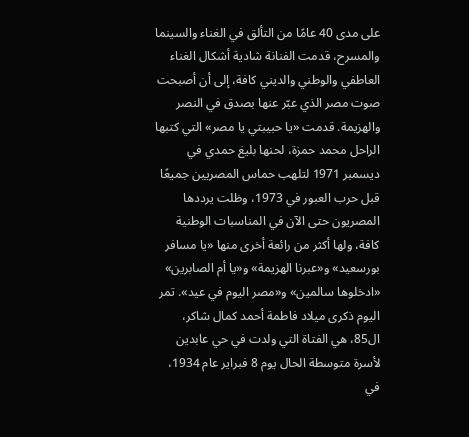على مدى 40 عامًا من التألق في الغناء والسينما والمسرح، قدمت الفنانة شادية أشكال الغناء العاطفي والوطني والديني كافة، إلى أن أصبحت صوت مصر الذي عبّر عنها بصدق في النصر والهزيمة. قدمت «يا حبيبتي يا مصر» التي كتبها الراحل محمد حمزة، لحنها بليغ حمدي في ديسمبر 1971 لتلهب حماس المصريين جميعًا قبل حرب العبور في 1973، وظلت يرددها المصريون حتى الآن في المناسبات الوطنية كافة، ولها أكثر من رائعة أخرى منها «يا مسافر بورسعيد» و«عبرنا الهزيمة» و«يا أم الصابرين» «ادخلوها سالمين» و«مصر اليوم في عيد». تمر اليوم ذكرى ميلاد فاطمة أحمد كمال شاكر، ال85، هي الفتاة التي ولدت في حي عابدين لأسرة متوسطة الحال يوم 8 فبراير عام 1934، في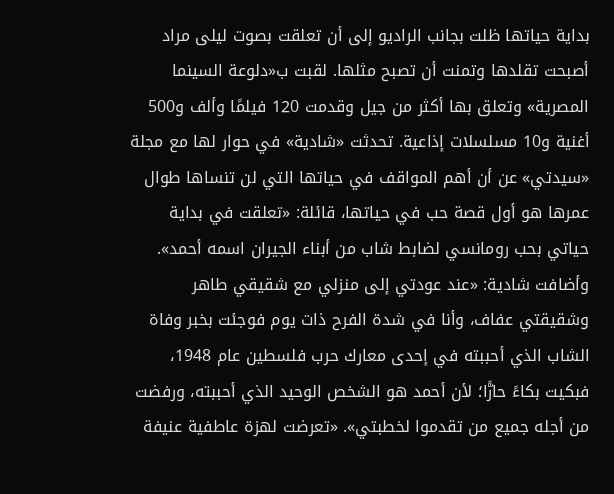بداية حياتها ظلت بجانب الراديو إلى أن تعلقت بصوت ليلى مراد أصبحت تقلدها وتمنت أن تصبح مثلها. لقبت ب«دلوعة السينما المصرية» وتعلق بها أكثر من جيل وقدمت 120 فيلمًا وألف و500 أغنية و10 مسلسلات إذاعية. تحدثت «شادية» في حوار لها مع مجلة «سيدتي» عن أن أهم المواقف في حياتها التي لن تنساها طوال عمرها هو أول قصة حب في حياتها، قائلة: «تعلقت في بداية حياتي بحب رومانسي لضابط شاب من أبناء الجيران اسمه أحمد». وأضافت شادية: «عند عودتي إلى منزلي مع شقيقي طاهر وشقيقتي عفاف، وأنا في شدة الفرح ذات يوم فوجئت بخبر وفاة الشاب الذي أحببته في إحدى معارك حرب فلسطين عام 1948، فبكيت بكاءً حارًّا؛ لأن أحمد هو الشخص الوحيد الذي أحببته، ورفضت من أجله جميع من تقدموا لخطبتي». «تعرضت لهزة عاطفية عنيفة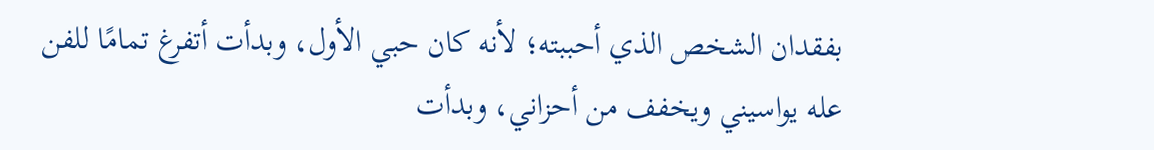بفقدان الشخص الذي أحببته؛ لأنه كان حبي الأول، وبدأت أتفرغ تمامًا للفن عله يواسيني ويخفف من أحزاني، وبدأت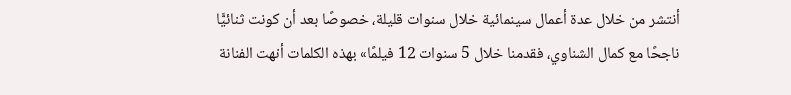أنتشر من خلال عدة أعمال سينمائية خلال سنوات قليلة، خصوصًا بعد أن كونت ثنائيًّا ناجحًا مع كمال الشناوي، فقدمنا خلال 5 سنوات 12 فيلمًا» بهذه الكلمات أنهت الفنانة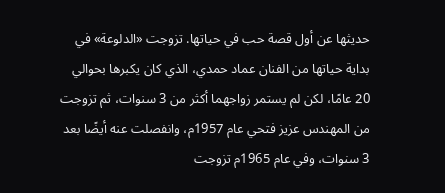حديثها عن أول قصة حب في حياتها. تزوجت «الدلوعة» في بداية حياتها من الفنان عماد حمدي، الذي كان يكبرها بحوالي 20 عامًا، لكن لم يستمر زواجهما أكثر من 3 سنوات، ثم تزوجت من المهندس عزيز فتحي عام 1957م، وانفصلت عنه أيضًا بعد 3 سنوات، وفي عام 1965م تزوجت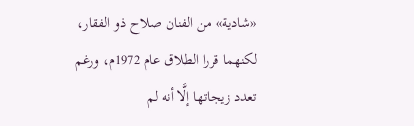«شادية» من الفنان صلاح ذو الفقار، لكنهما قررا الطلاق عام 1972م، ورغم تعدد زيجاتها إلَّا أنه لم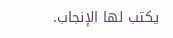يكتب لها الإنجاب.